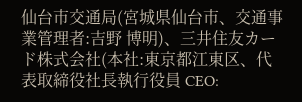仙台市交通局(宮城県仙台市、交通事業管理者:吉野 博明)、三井住友カード株式会社(本社:東京都江東区、代表取締役社長執行役員 CEO: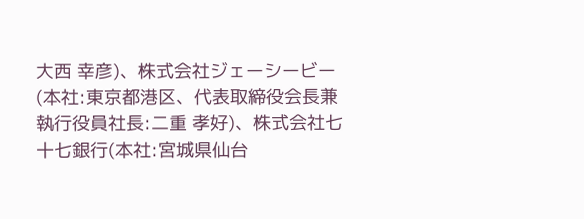大西 幸彦)、株式会社ジェーシービー(本社:東京都港区、代表取締役会長兼執行役員社長:二重 孝好)、株式会社七十七銀行(本社:宮城県仙台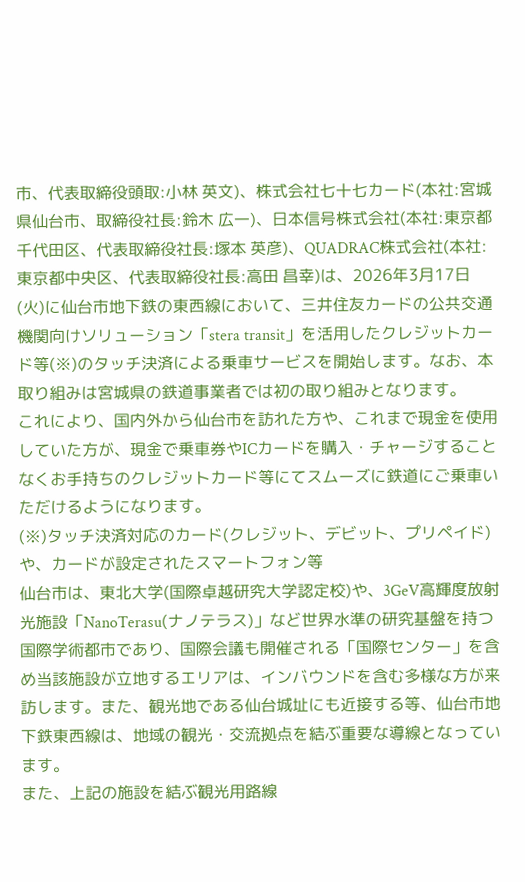市、代表取締役頭取:小林 英文)、株式会社七十七カード(本社:宮城県仙台市、取締役社長:鈴木 広一)、日本信号株式会社(本社:東京都千代田区、代表取締役社長:塚本 英彦)、QUADRAC株式会社(本社:東京都中央区、代表取締役社長:高田 昌幸)は、2026年3月17日(火)に仙台市地下鉄の東西線において、三井住友カードの公共交通機関向けソリューション「stera transit」を活用したクレジットカード等(※)のタッチ決済による乗車サービスを開始します。なお、本取り組みは宮城県の鉄道事業者では初の取り組みとなります。
これにより、国内外から仙台市を訪れた方や、これまで現金を使用していた方が、現金で乗車券やICカードを購入・チャージすることなくお手持ちのクレジットカード等にてスムーズに鉄道にご乗車いただけるようになります。
(※)タッチ決済対応のカード(クレジット、デビット、プリペイド)や、カードが設定されたスマートフォン等
仙台市は、東北大学(国際卓越研究大学認定校)や、3GeV高輝度放射光施設「NanoTerasu(ナノテラス)」など世界水準の研究基盤を持つ国際学術都市であり、国際会議も開催される「国際センター」を含め当該施設が立地するエリアは、インバウンドを含む多様な方が来訪します。また、観光地である仙台城址にも近接する等、仙台市地下鉄東西線は、地域の観光・交流拠点を結ぶ重要な導線となっています。
また、上記の施設を結ぶ観光用路線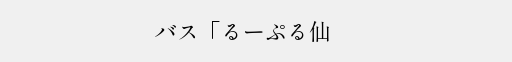バス「るーぷる仙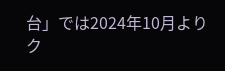台」では2024年10月よりク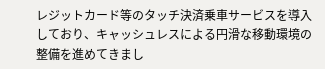レジットカード等のタッチ決済乗車サービスを導入しており、キャッシュレスによる円滑な移動環境の整備を進めてきまし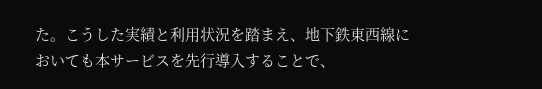た。こうした実績と利用状況を踏まえ、地下鉄東西線においても本サービスを先行導入することで、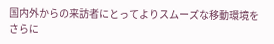国内外からの来訪者にとってよりスムーズな移動環境をさらに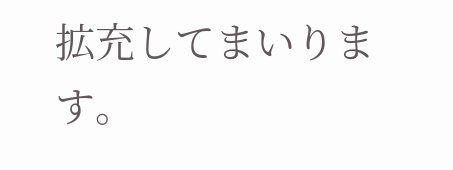拡充してまいります。